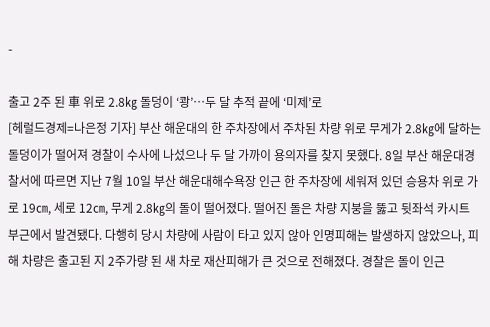-

출고 2주 된 車 위로 2.8㎏ 돌덩이 ‘쾅’…두 달 추적 끝에 ‘미제’로
[헤럴드경제=나은정 기자] 부산 해운대의 한 주차장에서 주차된 차량 위로 무게가 2.8㎏에 달하는 돌덩이가 떨어져 경찰이 수사에 나섰으나 두 달 가까이 용의자를 찾지 못했다. 8일 부산 해운대경찰서에 따르면 지난 7월 10일 부산 해운대해수욕장 인근 한 주차장에 세워져 있던 승용차 위로 가로 19㎝, 세로 12㎝, 무게 2.8㎏의 돌이 떨어졌다. 떨어진 돌은 차량 지붕을 뚫고 뒷좌석 카시트 부근에서 발견됐다. 다행히 당시 차량에 사람이 타고 있지 않아 인명피해는 발생하지 않았으나, 피해 차량은 출고된 지 2주가량 된 새 차로 재산피해가 큰 것으로 전해졌다. 경찰은 돌이 인근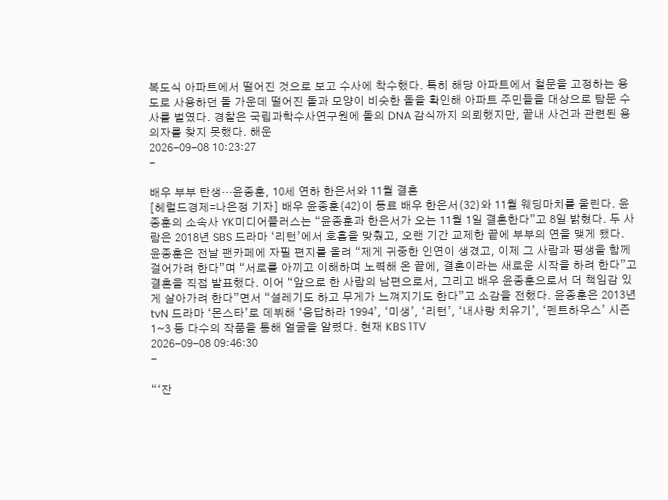복도식 아파트에서 떨어진 것으로 보고 수사에 착수했다. 특히 해당 아파트에서 철문을 고정하는 용도로 사용하던 돌 가운데 떨어진 돌과 모양이 비슷한 돌을 확인해 아파트 주민들을 대상으로 탐문 수사를 벌였다. 경찰은 국립과학수사연구원에 돌의 DNA 감식까지 의뢰했지만, 끝내 사건과 관련된 용의자를 찾지 못했다. 해운
2026-09-08 10:23:27
-

배우 부부 탄생…윤종훈, 10세 연하 한은서와 11월 결혼
[헤럴드경제=나은정 기자] 배우 윤종훈(42)이 동료 배우 한은서(32)와 11월 웨딩마치를 울린다. 윤종훈의 소속사 YK미디어플러스는 “윤종훈과 한은서가 오는 11월 1일 결혼한다”고 8일 밝혔다. 두 사람은 2018년 SBS 드라마 ‘리턴’에서 호흡을 맞췄고, 오랜 기간 교제한 끝에 부부의 연을 맺게 됐다. 윤종훈은 전날 팬카페에 자필 편지를 올려 “제게 귀중한 인연이 생겼고, 이제 그 사람과 평생을 함께 걸어가려 한다”며 “서로를 아끼고 이해하며 노력해 온 끝에, 결혼이라는 새로운 시작을 하려 한다”고 결혼을 직접 발표했다. 이어 “앞으로 한 사람의 남편으로서, 그리고 배우 윤종훈으로서 더 책임감 있게 살아가려 한다”면서 “설레기도 하고 무게가 느껴지기도 한다”고 소감을 전했다. 윤종훈은 2013년 tvN 드라마 ‘몬스타’로 데뷔해 ‘응답하라 1994’, ‘미생’, ‘리턴’, ‘내사랑 치유기’, ‘펜트하우스’ 시즌1~3 등 다수의 작품을 통해 얼굴을 알렸다. 현재 KBS 1TV
2026-09-08 09:46:30
-

“‘잔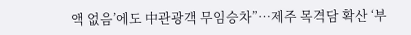액 없음’에도 中관광객 무임승차”…제주 목격담 확산 ‘부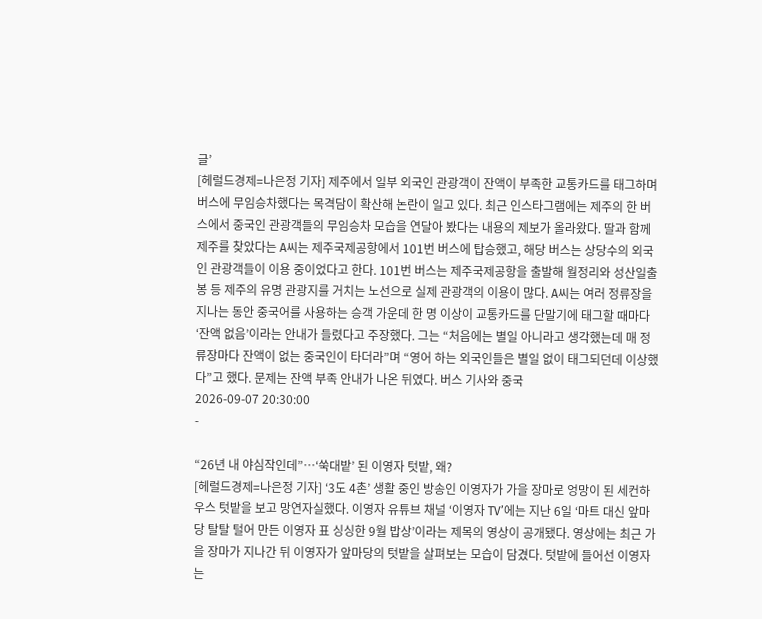글’
[헤럴드경제=나은정 기자] 제주에서 일부 외국인 관광객이 잔액이 부족한 교통카드를 태그하며 버스에 무임승차했다는 목격담이 확산해 논란이 일고 있다. 최근 인스타그램에는 제주의 한 버스에서 중국인 관광객들의 무임승차 모습을 연달아 봤다는 내용의 제보가 올라왔다. 딸과 함께 제주를 찾았다는 A씨는 제주국제공항에서 101번 버스에 탑승했고, 해당 버스는 상당수의 외국인 관광객들이 이용 중이었다고 한다. 101번 버스는 제주국제공항을 출발해 월정리와 성산일출봉 등 제주의 유명 관광지를 거치는 노선으로 실제 관광객의 이용이 많다. A씨는 여러 정류장을 지나는 동안 중국어를 사용하는 승객 가운데 한 명 이상이 교통카드를 단말기에 태그할 때마다 ‘잔액 없음’이라는 안내가 들렸다고 주장했다. 그는 “처음에는 별일 아니라고 생각했는데 매 정류장마다 잔액이 없는 중국인이 타더라”며 “영어 하는 외국인들은 별일 없이 태그되던데 이상했다”고 했다. 문제는 잔액 부족 안내가 나온 뒤였다. 버스 기사와 중국
2026-09-07 20:30:00
-

“26년 내 야심작인데”…‘쑥대밭’ 된 이영자 텃밭, 왜?
[헤럴드경제=나은정 기자] ‘3도 4촌’ 생활 중인 방송인 이영자가 가을 장마로 엉망이 된 세컨하우스 텃밭을 보고 망연자실했다. 이영자 유튜브 채널 ‘이영자 TV’에는 지난 6일 ‘마트 대신 앞마당 탈탈 털어 만든 이영자 표 싱싱한 9월 밥상’이라는 제목의 영상이 공개됐다. 영상에는 최근 가을 장마가 지나간 뒤 이영자가 앞마당의 텃밭을 살펴보는 모습이 담겼다. 텃밭에 들어선 이영자는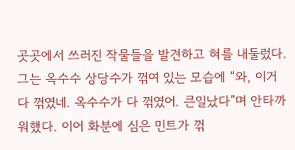곳곳에서 쓰러진 작물들을 발견하고 혀를 내둘렀다. 그는 옥수수 상당수가 꺾여 있는 모습에 “와, 이거 다 꺾였네. 옥수수가 다 꺾였어. 큰일났다”며 안타까워했다. 이어 화분에 심은 민트가 꺾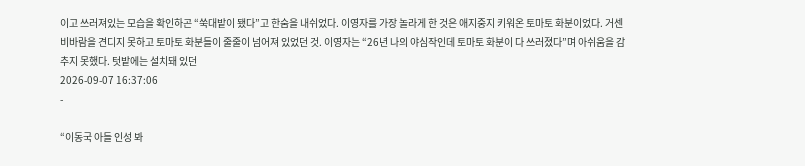이고 쓰러져있는 모습을 확인하곤 “쑥대밭이 됐다”고 한숨을 내쉬었다. 이영자를 가장 놀라게 한 것은 애지중지 키워온 토마토 화분이었다. 거센 비바람을 견디지 못하고 토마토 화분들이 줄줄이 넘어져 있었던 것. 이영자는 “26년 나의 야심작인데 토마토 화분이 다 쓰러졌다”며 아쉬움을 감추지 못했다. 텃밭에는 설치돼 있던
2026-09-07 16:37:06
-

“이동국 아들 인성 봐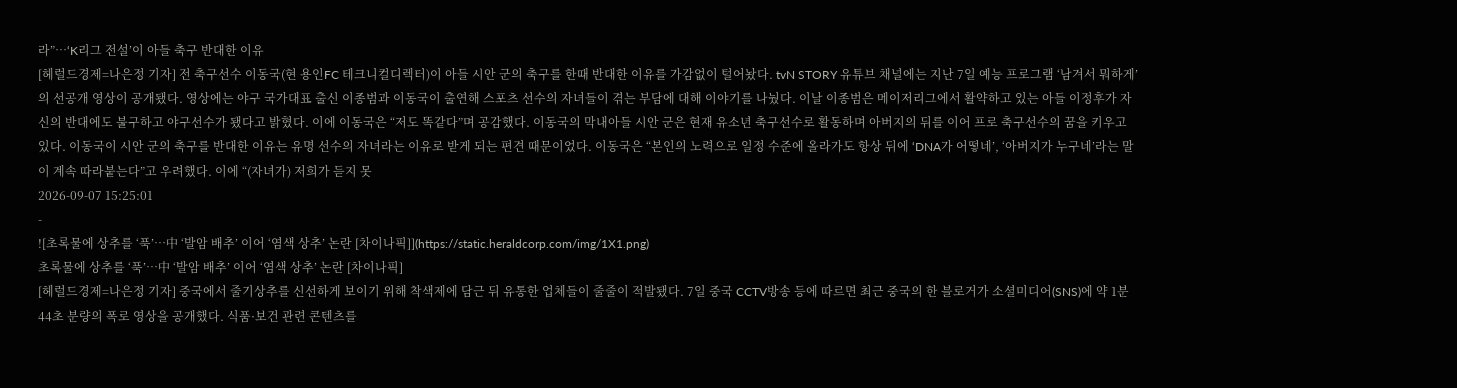라”…‘K리그 전설’이 아들 축구 반대한 이유
[헤럴드경제=나은정 기자] 전 축구선수 이동국(현 용인FC 테크니컬디렉터)이 아들 시안 군의 축구를 한때 반대한 이유를 가감없이 털어놨다. tvN STORY 유튜브 채널에는 지난 7일 예능 프로그램 ‘남겨서 뭐하게’의 선공개 영상이 공개됐다. 영상에는 야구 국가대표 출신 이종범과 이동국이 출연해 스포츠 선수의 자녀들이 겪는 부담에 대해 이야기를 나눴다. 이날 이종범은 메이저리그에서 활약하고 있는 아들 이정후가 자신의 반대에도 불구하고 야구선수가 됐다고 밝혔다. 이에 이동국은 “저도 똑같다”며 공감했다. 이동국의 막내아들 시안 군은 현재 유소년 축구선수로 활동하며 아버지의 뒤를 이어 프로 축구선수의 꿈을 키우고 있다. 이동국이 시안 군의 축구를 반대한 이유는 유명 선수의 자녀라는 이유로 받게 되는 편견 때문이었다. 이동국은 “본인의 노력으로 일정 수준에 올라가도 항상 뒤에 ‘DNA가 어떻네’, ‘아버지가 누구네’라는 말이 계속 따라붙는다”고 우려했다. 이에 “(자녀가) 저희가 듣지 못
2026-09-07 15:25:01
-
![초록물에 상추를 ‘푹’…中 ‘발암 배추’ 이어 ‘염색 상추’ 논란 [차이나픽]](https://static.heraldcorp.com/img/1X1.png)
초록물에 상추를 ‘푹’…中 ‘발암 배추’ 이어 ‘염색 상추’ 논란 [차이나픽]
[헤럴드경제=나은정 기자] 중국에서 줄기상추를 신선하게 보이기 위해 착색제에 담근 뒤 유통한 업체들이 줄줄이 적발됐다. 7일 중국 CCTV방송 등에 따르면 최근 중국의 한 블로거가 소셜미디어(SNS)에 약 1분 44초 분량의 폭로 영상을 공개했다. 식품·보건 관련 콘텐츠를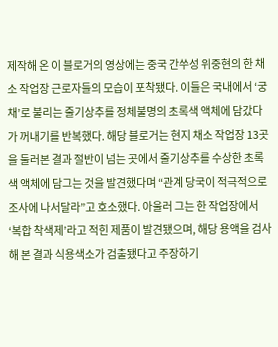제작해 온 이 블로거의 영상에는 중국 간쑤성 위중현의 한 채소 작업장 근로자들의 모습이 포착됐다. 이들은 국내에서 ‘궁채’로 불리는 줄기상추를 정체불명의 초록색 액체에 담갔다가 꺼내기를 반복했다. 해당 블로거는 현지 채소 작업장 13곳을 둘러본 결과 절반이 넘는 곳에서 줄기상추를 수상한 초록색 액체에 담그는 것을 발견했다며 “관계 당국이 적극적으로 조사에 나서달라”고 호소했다. 아울러 그는 한 작업장에서 ‘복합 착색제’라고 적힌 제품이 발견됐으며, 해당 용액을 검사해 본 결과 식용색소가 검출됐다고 주장하기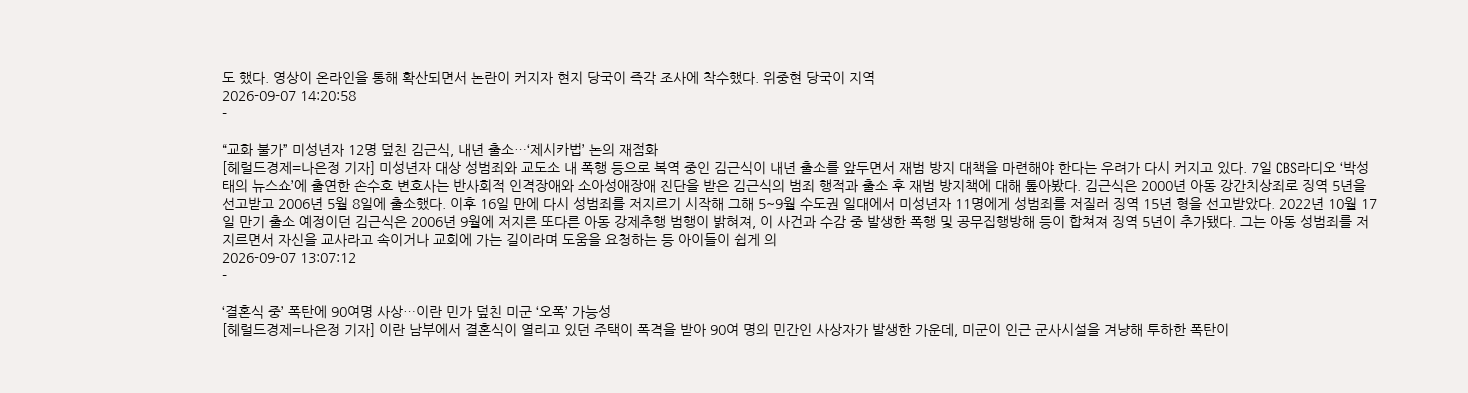도 했다. 영상이 온라인을 통해 확산되면서 논란이 커지자 현지 당국이 즉각 조사에 착수했다. 위중현 당국이 지역
2026-09-07 14:20:58
-

“교화 불가” 미성년자 12명 덮친 김근식, 내년 출소…‘제시카법’ 논의 재점화
[헤럴드경제=나은정 기자] 미성년자 대상 성범죄와 교도소 내 폭행 등으로 복역 중인 김근식이 내년 출소를 앞두면서 재범 방지 대책을 마련해야 한다는 우려가 다시 커지고 있다. 7일 CBS라디오 ‘박성태의 뉴스쇼’에 출연한 손수호 변호사는 반사회적 인격장애와 소아성애장애 진단을 받은 김근식의 범죄 행적과 출소 후 재범 방지책에 대해 톺아봤다. 김근식은 2000년 아동 강간치상죄로 징역 5년을 선고받고 2006년 5월 8일에 출소했다. 이후 16일 만에 다시 성범죄를 저지르기 시작해 그해 5~9월 수도권 일대에서 미성년자 11명에게 성범죄를 저질러 징역 15년 형을 선고받았다. 2022년 10월 17일 만기 출소 예정이던 김근식은 2006년 9월에 저지른 또다른 아동 강제추행 범행이 밝혀져, 이 사건과 수감 중 발생한 폭행 및 공무집행방해 등이 합쳐져 징역 5년이 추가됐다. 그는 아동 성범죄를 저지르면서 자신을 교사라고 속이거나 교회에 가는 길이라며 도움을 요청하는 등 아이들이 쉽게 의
2026-09-07 13:07:12
-

‘결혼식 중’ 폭탄에 90여명 사상…이란 민가 덮친 미군 ‘오폭’ 가능성
[헤럴드경제=나은정 기자] 이란 남부에서 결혼식이 열리고 있던 주택이 폭격을 받아 90여 명의 민간인 사상자가 발생한 가운데, 미군이 인근 군사시설을 겨냥해 투하한 폭탄이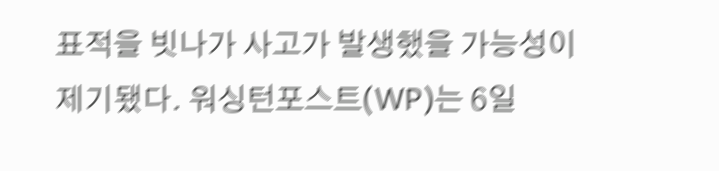표적을 빗나가 사고가 발생했을 가능성이 제기됐다. 워싱턴포스트(WP)는 6일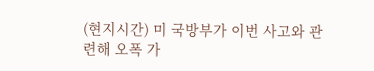(현지시간) 미 국방부가 이번 사고와 관련해 오폭 가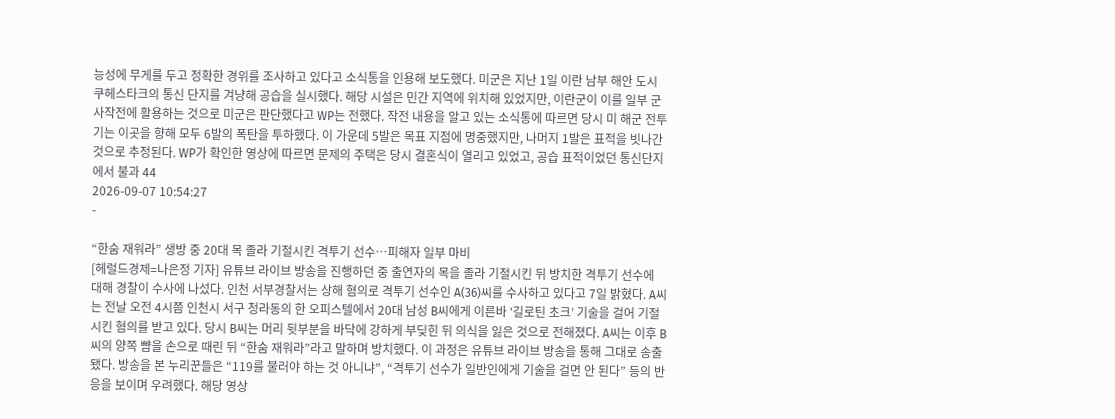능성에 무게를 두고 정확한 경위를 조사하고 있다고 소식통을 인용해 보도했다. 미군은 지난 1일 이란 남부 해안 도시 쿠헤스타크의 통신 단지를 겨냥해 공습을 실시했다. 해당 시설은 민간 지역에 위치해 있었지만, 이란군이 이를 일부 군사작전에 활용하는 것으로 미군은 판단했다고 WP는 전했다. 작전 내용을 알고 있는 소식통에 따르면 당시 미 해군 전투기는 이곳을 향해 모두 6발의 폭탄을 투하했다. 이 가운데 5발은 목표 지점에 명중했지만, 나머지 1발은 표적을 빗나간 것으로 추정된다. WP가 확인한 영상에 따르면 문제의 주택은 당시 결혼식이 열리고 있었고, 공습 표적이었던 통신단지에서 불과 44
2026-09-07 10:54:27
-

“한숨 재워라” 생방 중 20대 목 졸라 기절시킨 격투기 선수…피해자 일부 마비
[헤럴드경제=나은정 기자] 유튜브 라이브 방송을 진행하던 중 출연자의 목을 졸라 기절시킨 뒤 방치한 격투기 선수에 대해 경찰이 수사에 나섰다. 인천 서부경찰서는 상해 혐의로 격투기 선수인 A(36)씨를 수사하고 있다고 7일 밝혔다. A씨는 전날 오전 4시쯤 인천시 서구 청라동의 한 오피스텔에서 20대 남성 B씨에게 이른바 ‘길로틴 초크’ 기술을 걸어 기절시킨 혐의를 받고 있다. 당시 B씨는 머리 뒷부분을 바닥에 강하게 부딪힌 뒤 의식을 잃은 것으로 전해졌다. A씨는 이후 B씨의 양쪽 뺨을 손으로 때린 뒤 “한숨 재워라”라고 말하며 방치했다. 이 과정은 유튜브 라이브 방송을 통해 그대로 송출됐다. 방송을 본 누리꾼들은 “119를 불러야 하는 것 아니냐”, “격투기 선수가 일반인에게 기술을 걸면 안 된다” 등의 반응을 보이며 우려했다. 해당 영상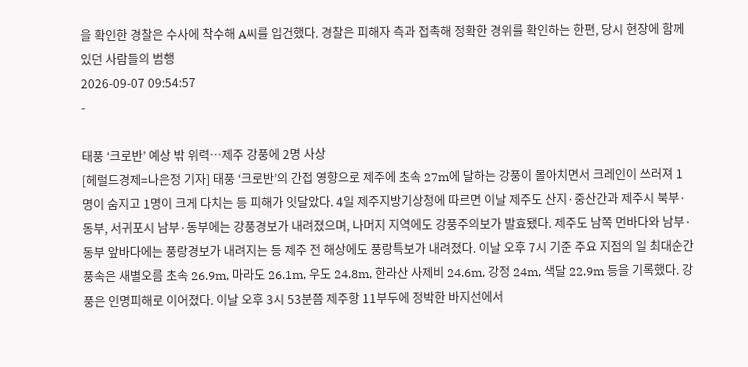을 확인한 경찰은 수사에 착수해 A씨를 입건했다. 경찰은 피해자 측과 접촉해 정확한 경위를 확인하는 한편, 당시 현장에 함께 있던 사람들의 범행
2026-09-07 09:54:57
-

태풍 ‘크로반’ 예상 밖 위력…제주 강풍에 2명 사상
[헤럴드경제=나은정 기자] 태풍 ‘크로반’의 간접 영향으로 제주에 초속 27m에 달하는 강풍이 몰아치면서 크레인이 쓰러져 1명이 숨지고 1명이 크게 다치는 등 피해가 잇달았다. 4일 제주지방기상청에 따르면 이날 제주도 산지·중산간과 제주시 북부·동부, 서귀포시 남부·동부에는 강풍경보가 내려졌으며, 나머지 지역에도 강풍주의보가 발효됐다. 제주도 남쪽 먼바다와 남부·동부 앞바다에는 풍랑경보가 내려지는 등 제주 전 해상에도 풍랑특보가 내려졌다. 이날 오후 7시 기준 주요 지점의 일 최대순간풍속은 새별오름 초속 26.9m, 마라도 26.1m, 우도 24.8m, 한라산 사제비 24.6m, 강정 24m, 색달 22.9m 등을 기록했다. 강풍은 인명피해로 이어졌다. 이날 오후 3시 53분쯤 제주항 11부두에 정박한 바지선에서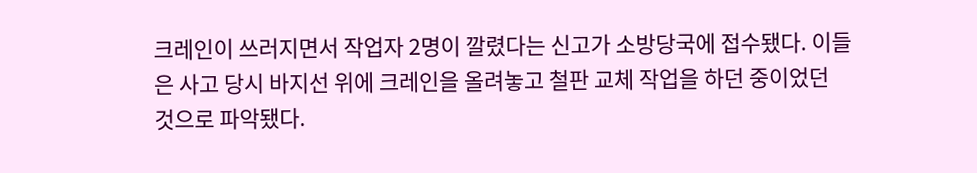크레인이 쓰러지면서 작업자 2명이 깔렸다는 신고가 소방당국에 접수됐다. 이들은 사고 당시 바지선 위에 크레인을 올려놓고 철판 교체 작업을 하던 중이었던 것으로 파악됐다.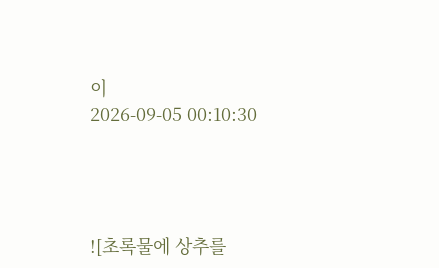이
2026-09-05 00:10:30




![초록물에 상추를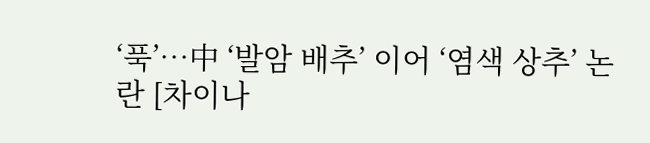‘푹’…中 ‘발암 배추’ 이어 ‘염색 상추’ 논란 [차이나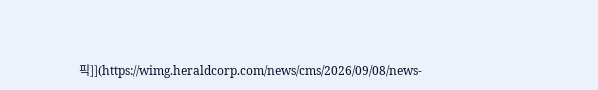픽]](https://wimg.heraldcorp.com/news/cms/2026/09/08/news-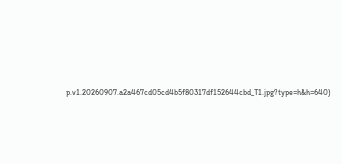p.v1.20260907.a2a467cd05cd4b5f80317df152644cbd_T1.jpg?type=h&h=640)